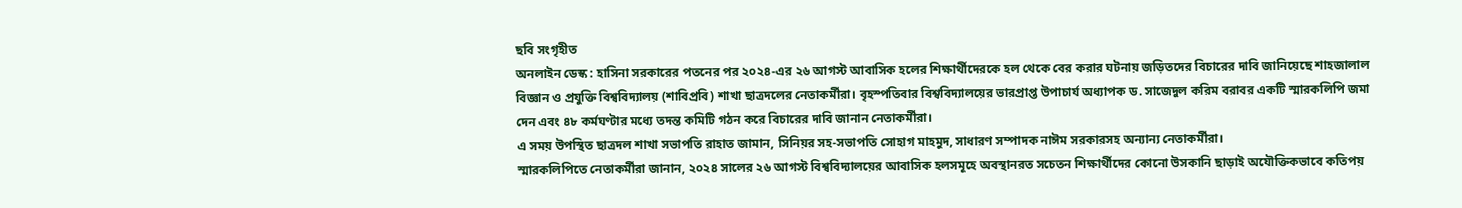ছবি সংগৃহীত
অনলাইন ডেস্ক : হাসিনা সরকারের পতনের পর ২০২৪-এর ২৬ আগস্ট আবাসিক হলের শিক্ষার্থীদেরকে হল থেকে বের করার ঘটনায় জড়িতদের বিচারের দাবি জানিয়েছে শাহজালাল বিজ্ঞান ও প্রযুক্তি বিশ্ববিদ্যালয় (শাবিপ্রবি) শাখা ছাত্রদলের নেতাকর্মীরা। বৃহস্পতিবার বিশ্ববিদ্যালয়ের ভারপ্রাপ্ত উপাচার্য অধ্যাপক ড. সাজেদুল করিম বরাবর একটি স্মারকলিপি জমা দেন এবং ৪৮ কর্মঘণ্টার মধ্যে তদন্ত কমিটি গঠন করে বিচারের দাবি জানান নেতাকর্মীরা।
এ সময় উপস্থিত ছাত্রদল শাখা সভাপতি রাহাত জামান, সিনিয়র সহ-সভাপতি সোহাগ মাহমুদ, সাধারণ সম্পাদক নাঈম সরকারসহ অন্যান্য নেতাকর্মীরা।
স্মারকলিপিতে নেতাকর্মীরা জানান, ২০২৪ সালের ২৬ আগস্ট বিশ্ববিদ্যালয়ের আবাসিক হলসমূহে অবস্থানরত সচেতন শিক্ষার্থীদের কোনো উসকানি ছাড়াই অযৌক্তিকভাবে কতিপয়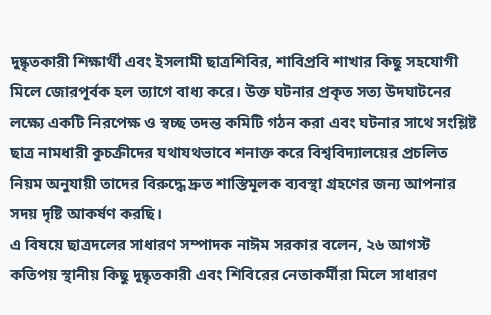দুষ্কৃতকারী শিক্ষার্থী এবং ইসলামী ছাত্রশিবির, শাবিপ্রবি শাখার কিছু সহযোগী মিলে জোরপূর্বক হল ত্যাগে বাধ্য করে। উক্ত ঘটনার প্রকৃত সত্য উদঘাটনের লক্ষ্যে একটি নিরপেক্ষ ও স্বচ্ছ তদন্ত কমিটি গঠন করা এবং ঘটনার সাথে সংশ্লিষ্ট ছাত্র নামধারী কুচক্রীদের যথাযথভাবে শনাক্ত করে বিশ্ববিদ্যালয়ের প্রচলিত নিয়ম অনুযায়ী তাদের বিরুদ্ধে দ্রুত শাস্তিমূলক ব্যবস্থা গ্রহণের জন্য আপনার সদয় দৃষ্টি আকর্ষণ করছি।
এ বিষয়ে ছাত্রদলের সাধারণ সম্পাদক নাঈম সরকার বলেন, ২৬ আগস্ট কতিপয় স্থানীয় কিছু দুষ্কৃতকারী এবং শিবিরের নেতাকর্মীরা মিলে সাধারণ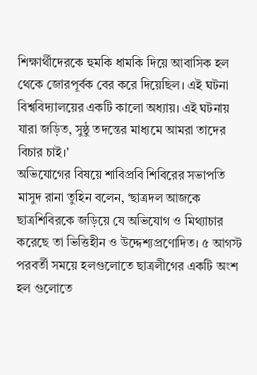শিক্ষার্থীদেরকে হুমকি ধামকি দিয়ে আবাসিক হল থেকে জোরপূর্বক বের করে দিয়েছিল। এই ঘটনা বিশ্ববিদ্যালয়ের একটি কালো অধ্যায়। এই ঘটনায় যারা জড়িত, সুষ্ঠু তদন্তের মাধ্যমে আমরা তাদের বিচার চাই।’
অভিযোগের বিষয়ে শাবিপ্রবি শিবিরের সভাপতি মাসুদ রানা তুহিন বলেন, ‘ছাত্রদল আজকে ছাত্রশিবিরকে জড়িয়ে যে অভিযোগ ও মিথ্যাচার করেছে তা ভিত্তিহীন ও উদ্দেশ্যপ্রণোদিত। ৫ আগস্ট পরবর্তী সময়ে হলগুলোতে ছাত্রলীগের একটি অংশ হল গুলোতে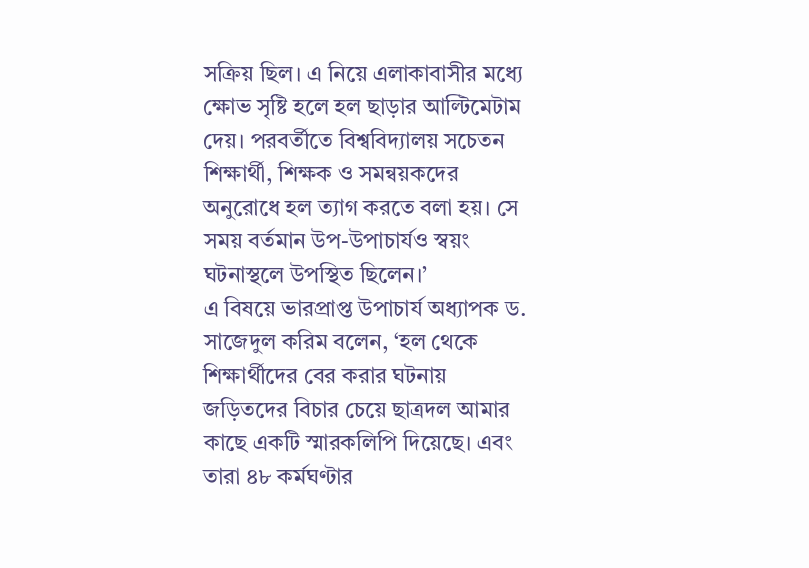সক্রিয় ছিল। এ নিয়ে এলাকাবাসীর মধ্যে ক্ষোভ সৃষ্টি হলে হল ছাড়ার আল্টিমেটাম দেয়। পরবর্তীতে বিশ্ববিদ্যালয় সচেতন শিক্ষার্থী, শিক্ষক ও সমন্বয়কদের অনুরোধে হল ত্যাগ করতে বলা হয়। সে সময় বর্তমান উপ-উপাচার্যও স্বয়ং ঘটনাস্থলে উপস্থিত ছিলেন।’
এ বিষয়ে ভারপ্রাপ্ত উপাচার্য অধ্যাপক ড. সাজেদুল করিম বলেন, ‘হল থেকে শিক্ষার্থীদের বের করার ঘটনায় জড়িতদের বিচার চেয়ে ছাত্রদল আমার কাছে একটি স্মারকলিপি দিয়েছে। এবং তারা ৪৮ কর্মঘণ্টার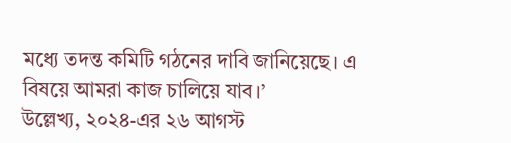মধ্যে তদন্ত কমিটি গঠনের দাবি জানিয়েছে। এ বিষয়ে আমরা কাজ চালিয়ে যাব।’
উল্লেখ্য, ২০২৪-এর ২৬ আগস্ট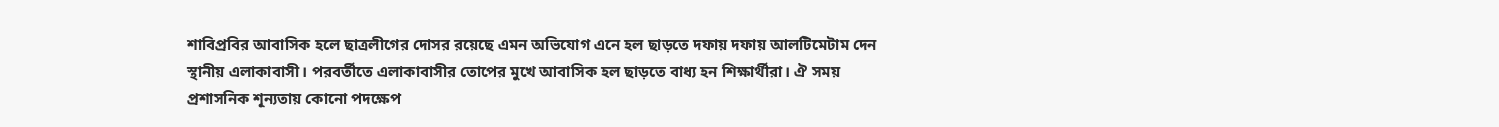শাবিপ্রবির আবাসিক হলে ছাত্রলীগের দোসর রয়েছে এমন অভিযোগ এনে হল ছাড়তে দফায় দফায় আলটিমেটাম দেন স্থানীয় এলাকাবাসী। পরবর্তীতে এলাকাবাসীর তোপের মুখে আবাসিক হল ছাড়তে বাধ্য হন শিক্ষার্থীরা। ঐ সময় প্রশাসনিক শূন্যতায় কোনো পদক্ষেপ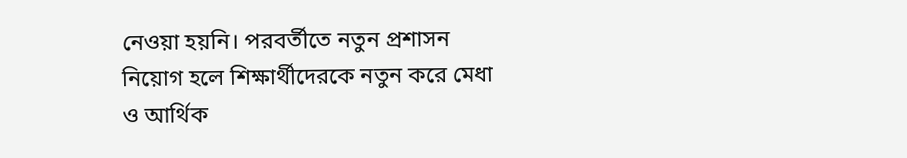নেওয়া হয়নি। পরবর্তীতে নতুন প্রশাসন নিয়োগ হলে শিক্ষার্থীদেরকে নতুন করে মেধা ও আর্থিক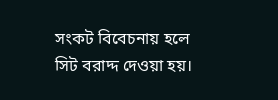সংকট বিবেচনায় হলে সিট বরাদ্দ দেওয়া হয়।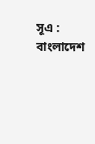সূএ : বাংলাদেশ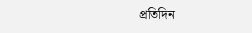প্রতিদিন